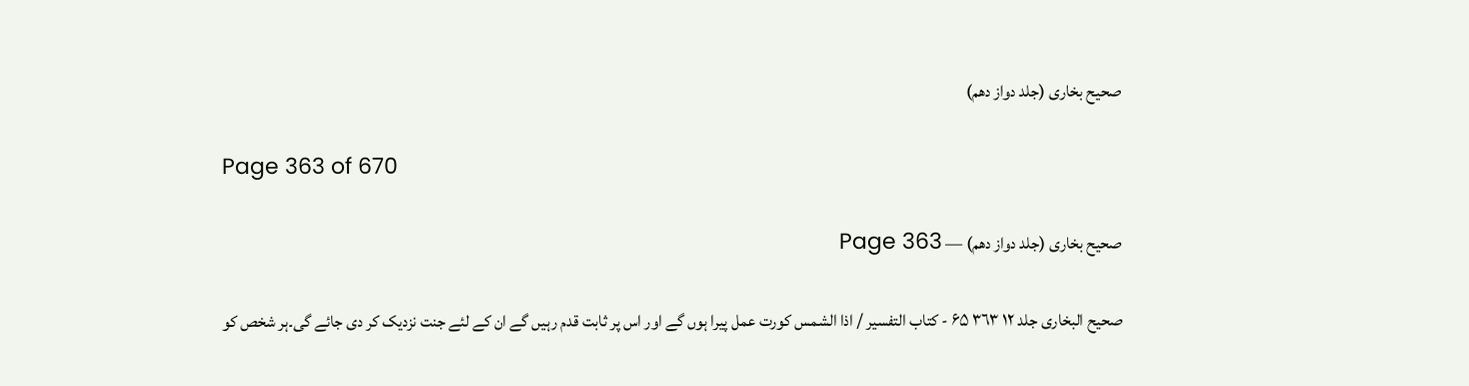صحیح بخاری (جلد دواز دھم)

Page 363 of 670

صحیح بخاری (جلد دواز دھم) — Page 363

صحیح البخاری جلد ۱۲ ٣٦٣ ۶۵ - کتاب التفسير / اذا الشمس كورت عمل پیرا ہوں گے اور اس پر ثابت قدم رہیں گے ان کے لئے جنت نزدیک کر دی جائے گی۔ہر شخص کو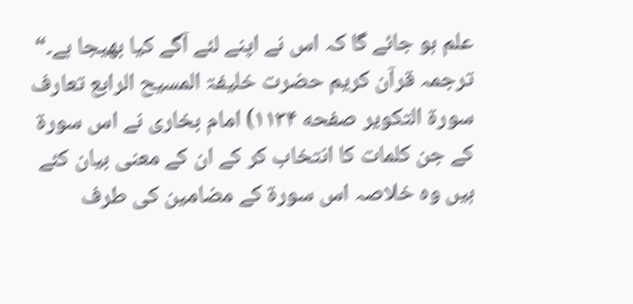علم ہو جائے گا کہ اس نے اپنے لئے آگے کیا بھیجا ہے۔“ ترجمہ قرآن کریم حضرت خلیفۃ المسیح الرابع تعارف سورۃ التکویر صفحه ۱۱۳۴) امام بخاری نے اس سورۃ کے جن کلمات کا انتخاب کر کے ان کے معنی بیان کئے ہیں وہ خلاصہ اس سورۃ کے مضامین کی طرف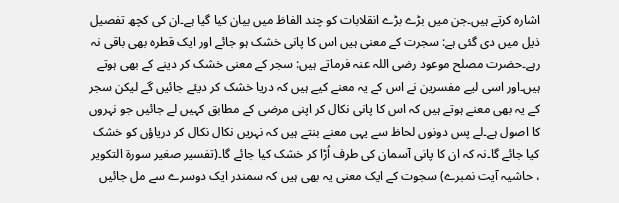اشارہ کرتے ہیں۔جن میں بڑے بڑے انقلابات کو چند الفاظ میں بیان کیا گیا ہے۔ان کی کچھ تفصیل ذیل میں دی گئی ہے: سجرت کے معنی ہیں اس کا پانی خشک ہو جائے اور ایک قطرہ بھی باقی نہ رہے۔حضرت مصلح موعود رضی اللہ عنہ فرماتے ہیں: سجر کے معنی خشک کر دینے کے بھی ہوتے ہیں۔اور اسی لیے مفسرین نے اس کے یہ معنے کیے ہیں کہ دریا خشک کر دیئے جائیں گے لیکن سجر کے یہ بھی معنے ہوتے ہیں کہ اس کا پانی نکال کر اپنی مرضی کے مطابق کہیں لے جائیں جو نہروں کا اصول ہے۔لے پس دونوں لحاظ سے یہی معنے بنتے ہیں کہ نہریں نکال نکال کر دریاؤں کو خشک کیا جائے گا۔نہ کہ ان کا پانی آسمان کی طرف اُڑا کر خشک کیا جائے گا۔(تفسیر صغیر سورۃ التکویر ، حاشیہ آیت نمبرے) سجوت کے ایک معنی یہ بھی ہیں کہ سمندر ایک دوسرے سے مل جائیں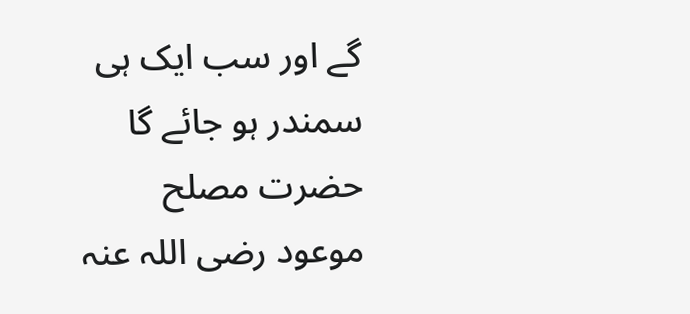گے اور سب ایک ہی سمندر ہو جائے گا حضرت مصلح موعود رضی اللہ عنہ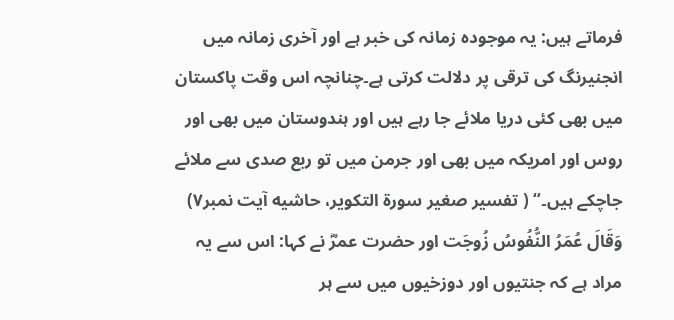فرماتے ہیں: یہ موجودہ زمانہ کی خبر ہے اور آخری زمانہ میں انجنیرنگ کی ترقی پر دلالت کرتی ہے۔چنانچہ اس وقت پاکستان میں بھی کئی دریا ملائے جا رہے ہیں اور ہندوستان میں بھی اور روس اور امریکہ میں بھی اور جرمن میں تو ربع صدی سے ملائے جاچکے ہیں۔“ ( تفسیر صغیر سورۃ التکویر، حاشیه آیت نمبر۷) وَقَالَ عُمَرُ النُّفُوسُ زُوجَت اور حضرت عمرؓ نے کہا: اس سے یہ مراد ہے کہ جنتیوں اور دوزخیوں میں سے ہر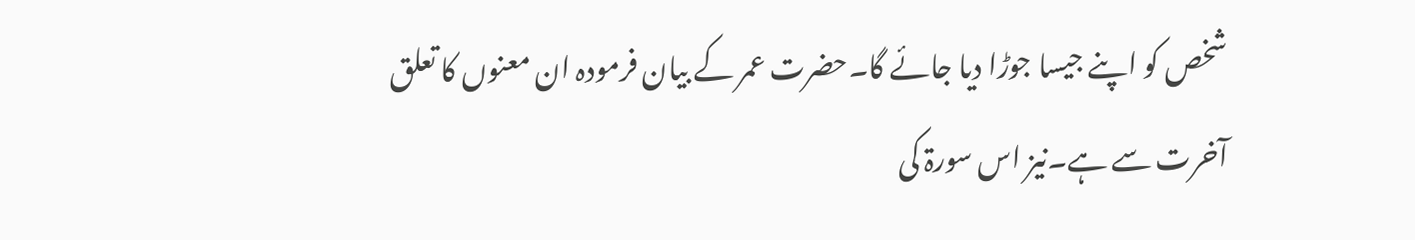شخص کو اپنے جیسا جوڑا دیا جائے گا۔حضرت عمر کے بیان فرمودہ ان معنوں کا تعلق آخرت سے ہے۔نیز اس سورۃ کی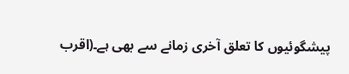پیشگوئیوں کا تعلق آخری زمانے سے بھی ہے۔(اقرب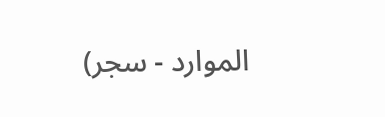الموارد - سجر)